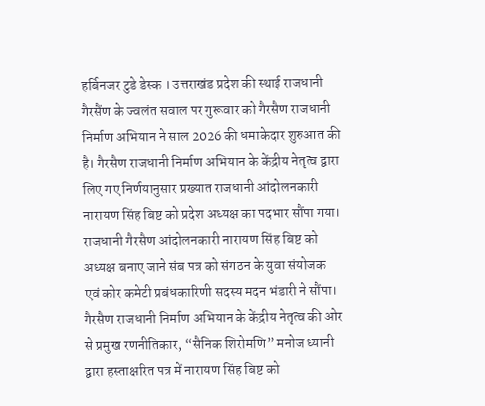हर्बिनजर टुडे डेस्क । उत्तराखंड प्रदेश की स्थाई राजधानी गैरसैंण के ज्वलंत सवाल पर गुरूवार को गैरसैण राजधानी निर्माण अभियान ने साल 2026 की धमाकेदार शुरुआत की है। गैरसैण राजधानी निर्माण अभियान के केंद्रीय नेतृत्व द्वारा लिए गए निर्णयानुसार प्रख्यात राजधानी आंदोलनकारी नारायण सिंह बिष्ट को प्रदेश अध्यक्ष का पदभार सौंपा गया। राजधानी गैरसैण आंदोलनकारी नारायण सिंह बिष्ट को अध्यक्ष बनाए जाने संब पत्र को संगठन के युवा संयोजक एवं कोर कमेटी प्रबंधकारिणी सदस्य मदन भंडारी ने सौंपा।
गैरसैण राजधानी निर्माण अभियान के केंद्रीय नेतृत्व की ओर से प्रमुख रणनीतिकार, “सैनिक शिरोमणि” मनोज ध्यानी द्वारा हस्ताक्षरित पत्र में नारायण सिंह बिष्ट को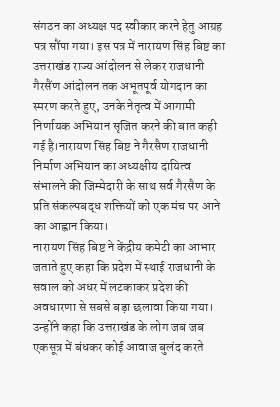संगठन का अध्यक्ष पद स्वीकार करने हेतु आग्रह पत्र सौंपा गया। इस पत्र में नारायण सिंह बिष्ट का उत्तराखंड राज्य आंदोलन से लेकर राजधानी गैरसैंण आंदोलन तक अभूतपूर्व योगदान का स्मरण करते हुए, उनके नेतृत्व में आगामी निर्णायक अभियान सृजित करने की बात कही गई है।नारायण सिंह बिष्ट ने गैरसैण राजधानी निर्माण अभियान का अध्यक्षीय दायित्व संभालने की जिम्मेदारी के साथ सर्व गैरसैण के प्रति संकल्पबद्ध शक्तियों को एक मंच पर आने का आह्वान किया।
नारायण सिंह बिष्ट ने केंद्रीय कमेटी का आभार जताते हुए कहा कि प्रदेश में स्थाई राजधानी के सवाल को अधर में लटकाकर प्रदेश की अवधारणा से सबसे बड़ा छलावा किया गया। उन्होंने कहा कि उत्तराखंड के लोग जब जब एकसूत्र में बंधकर कोई आवाज बुलंद करते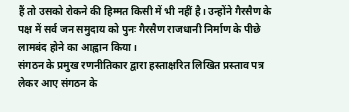हैं तो उसको रोकने की हिम्मत किसी में भी नहीं है। उन्होंने गैरसैण के पक्ष में सर्व जन समुदाय को पुनः गैरसैण राजधानी निर्माण के पीछे लामबंद होने का आह्वान किया।
संगठन के प्रमुख रणनीतिकार द्वारा हस्ताक्षरित लिखित प्रस्ताव पत्र लेकर आए संगठन के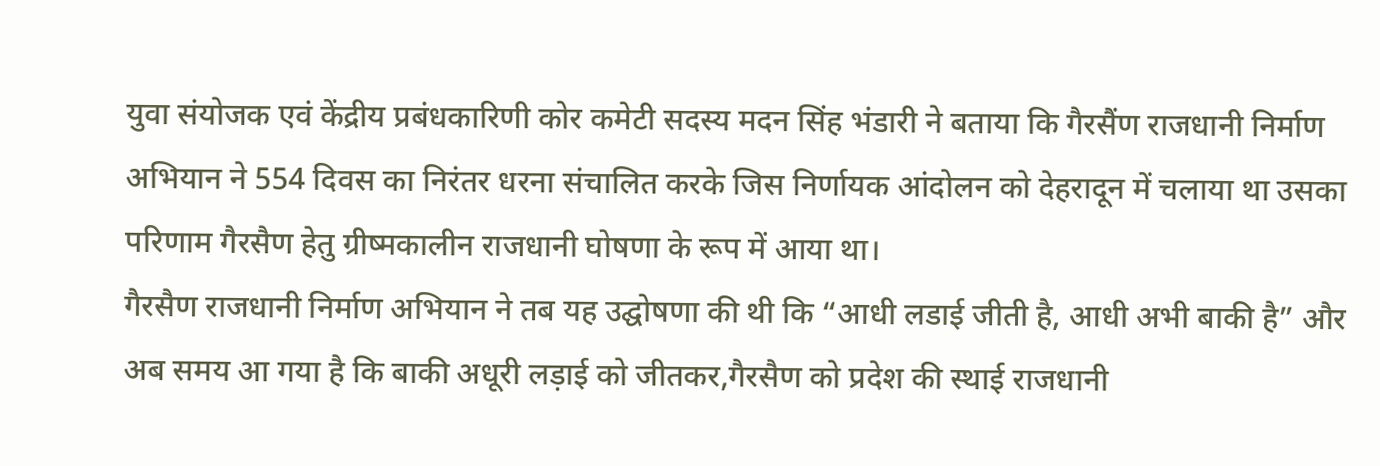युवा संयोजक एवं केंद्रीय प्रबंधकारिणी कोर कमेटी सदस्य मदन सिंह भंडारी ने बताया कि गैरसैंण राजधानी निर्माण अभियान ने 554 दिवस का निरंतर धरना संचालित करके जिस निर्णायक आंदोलन को देहरादून में चलाया था उसका परिणाम गैरसैण हेतु ग्रीष्मकालीन राजधानी घोषणा के रूप में आया था।
गैरसैण राजधानी निर्माण अभियान ने तब यह उद्घोषणा की थी कि “आधी लडाई जीती है, आधी अभी बाकी है” और अब समय आ गया है कि बाकी अधूरी लड़ाई को जीतकर,गैरसैण को प्रदेश की स्थाई राजधानी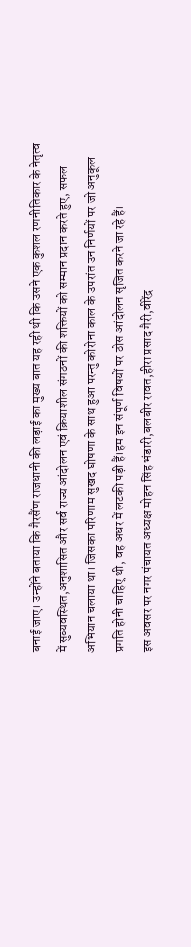बनाई जाए। उन्होंने बताया कि गैरसैंण राजधानी की लड़ाई का मुख्य बात यह रही थी कि उसने एक कुशल रणनीतिकार के नेतृत्व में सुव्यवस्थित,अनुशासित और सर्व राज्य आंदोलन एवं क्रियाशील संगठनों की शक्तियों को सम्मान प्रदान करते हुए, सफल अभियान चलाया था। जिसका परिणाम सुखद घोषणा के साथ हुआ परन्तु कोरोना काल के उपरांत उन निर्णयों पर जो अनुकूल प्रगति होनी चाहिए़ थी, वह अधर में लटकी पड़ी हैं।हम इन संपूर्ण विषयों पर ठोस आंदोलन सृजित करने जा रहे हैं।
इस अवसर पर नगर पंचायत अध्यक्ष मोहन सिंह भंडारी,बलबीर रावत,हीरा प्रसाद गैरी,वीरेंद्र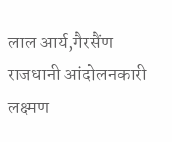लाल आर्य,गैरसैंण राजधानी आंदोलनकारी लक्ष्मण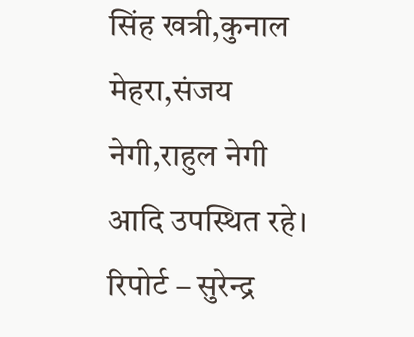सिंह खत्री,कुनाल मेहरा,संजय नेगी,राहुल नेगी आदि उपस्थित रहे।
रिपोर्ट – सुरेन्द्र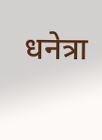धनेत्रा